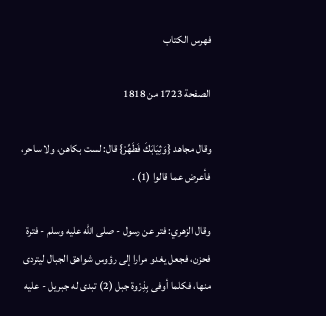فهرس الكتاب

الصفحة 1723 من 1818

وقال مجاهد {وَثِيَابَكَ فَطَهِّرْ} قال: لست بكاهن، ولا ساحر، فأعرض عما قالوا (1) .

وقال الزهري: فتر عن رسول - صلى الله عليه وسلم - فترة فحزن، فجعل يغدو مرارا إلى رؤوس شواهق الجبال ليتردى منها، فكلما أوفى بِذِرْوة جبل (2) تبدى له جبريل - عليه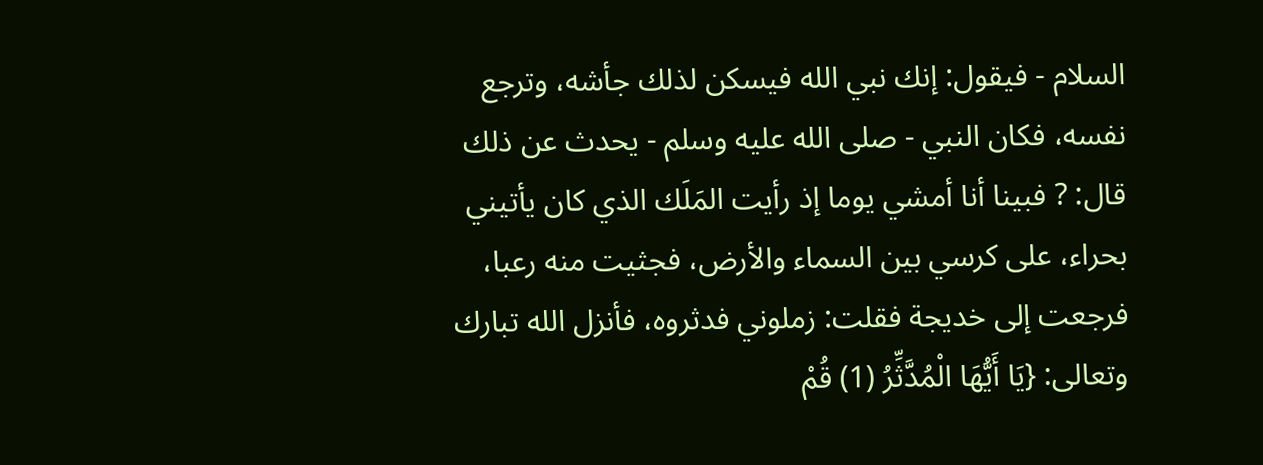السلام - فيقول: إنك نبي الله فيسكن لذلك جأشه، وترجع نفسه، فكان النبي - صلى الله عليه وسلم - يحدث عن ذلك قال: ? فبينا أنا أمشي يوما إذ رأيت المَلَك الذي كان يأتيني بحراء، على كرسي بين السماء والأرض، فجثيت منه رعبا، فرجعت إلى خديجة فقلت: زملوني فدثروه، فأنزل الله تبارك وتعالى: {يَا أَيُّهَا الْمُدَّثِّرُ (1) قُمْ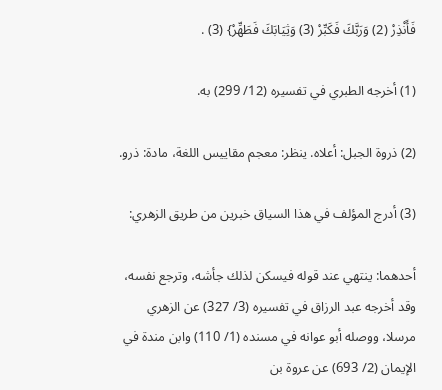فَأَنْذِرْ (2) وَرَبَّكَ فَكَبِّرْ (3) وَثِيَابَكَ فَطَهِّرْ} (3) .

(1) أخرجه الطبري في تفسيره (12/ 299) به.

(2) ذروة الجبل: أعلاه. ينظر: معجم مقاييس اللغة، مادة: ذرو.

(3) أدرج المؤلف في هذا السياق خبرين من طريق الزهري:

أحدهما: ينتهي عند قوله فيسكن لذلك جأشه، وترجع نفسه، وقد أخرجه عبد الرزاق في تفسيره (3/ 327) عن الزهري مرسلا، ووصله أبو عوانه في مسنده (1/ 110) وابن مندة في الإيمان (2/ 693) عن عروة بن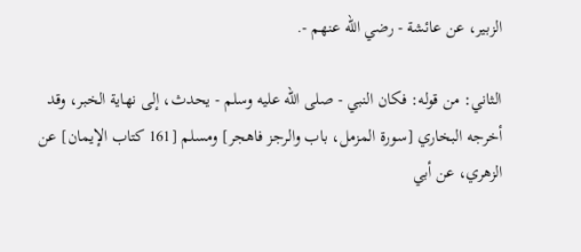الزبير، عن عائشة - رضي الله عنهم -.

الثاني: من قوله: فكان النبي - صلى الله عليه وسلم - يحدث، إلى نهاية الخبر، وقد أخرجه البخاري [سورة المزمل، باب والرجز فاهجر] ومسلم [161 كتاب الإيمان] عن الزهري، عن أبي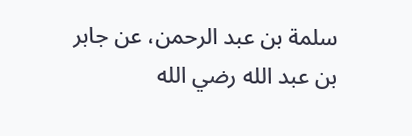سلمة بن عبد الرحمن، عن جابر بن عبد الله رضي الله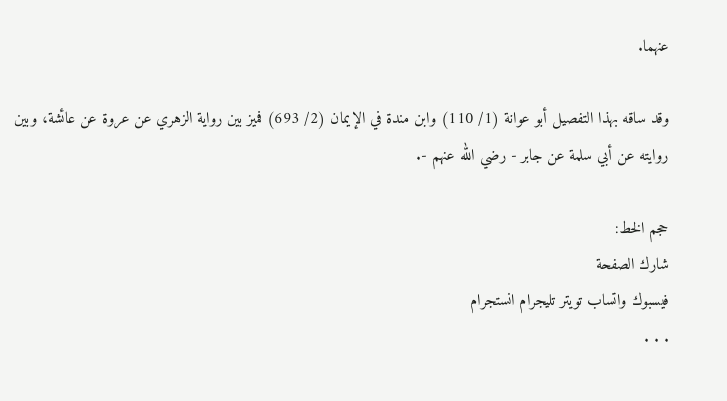عنهما.

وقد ساقه بهذا التفصيل أبو عوانة (1/ 110) وابن مندة في الإيمان (2/ 693) فميز بين رواية الزهري عن عروة عن عائشة، وبين روايته عن أبي سلمة عن جابر - رضي الله عنهم -.

حجم الخط:
شارك الصفحة
فيسبوك واتساب تويتر تليجرام انستجرام
. . .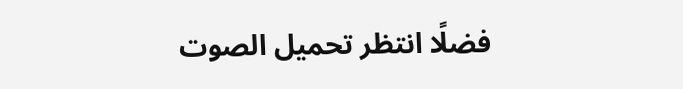فضلًا انتظر تحميل الصوت